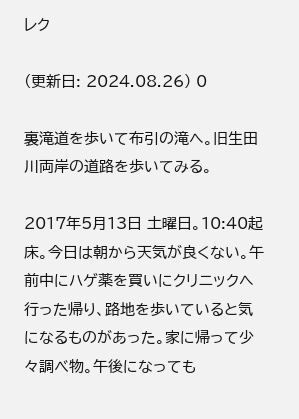レク

(更新日: 2024.08.26) 0

裏滝道を歩いて布引の滝へ。旧生田川両岸の道路を歩いてみる。

2017年5月13日 土曜日。10:40起床。今日は朝から天気が良くない。午前中にハゲ薬を買いにクリニックへ行った帰り、路地を歩いていると気になるものがあった。家に帰って少々調べ物。午後になっても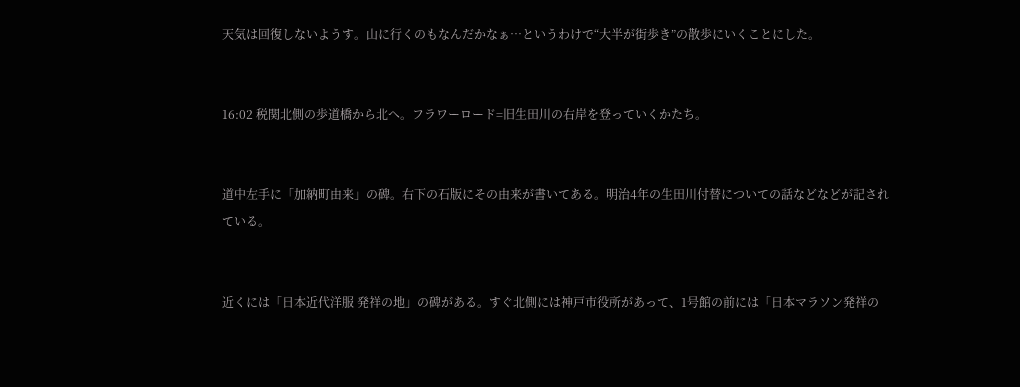天気は回復しないようす。山に行くのもなんだかなぁ…というわけで“大半が街歩き”の散歩にいくことにした。


16:02 税関北側の歩道橋から北へ。フラワーロード=旧生田川の右岸を登っていくかたち。


道中左手に「加納町由来」の碑。右下の石版にその由来が書いてある。明治4年の生田川付替についての話などなどが記されている。


近くには「日本近代洋服 発祥の地」の碑がある。すぐ北側には神戸市役所があって、1号館の前には「日本マラソン発祥の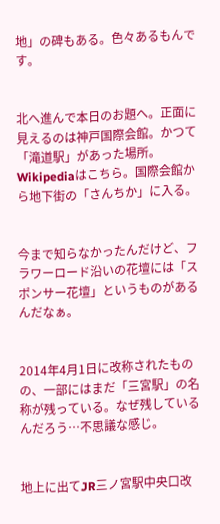地」の碑もある。色々あるもんです。


北へ進んで本日のお題へ。正面に見えるのは神戸国際会館。かつて「滝道駅」があった場所。Wikipediaはこちら。国際会館から地下街の「さんちか」に入る。


今まで知らなかったんだけど、フラワーロード沿いの花壇には「スポンサー花壇」というものがあるんだなぁ。


2014年4月1日に改称されたものの、一部にはまだ「三宮駅」の名称が残っている。なぜ残しているんだろう…不思議な感じ。


地上に出てJR三ノ宮駅中央口改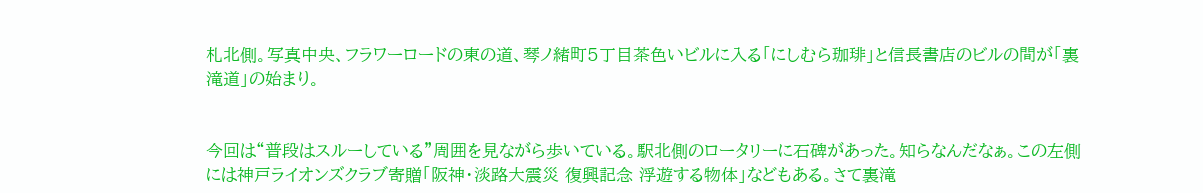札北側。写真中央、フラワーロードの東の道、琴ノ緒町5丁目茶色いビルに入る「にしむら珈琲」と信長書店のビルの間が「裏滝道」の始まり。


今回は“普段はスルーしている”周囲を見ながら歩いている。駅北側のロータリーに石碑があった。知らなんだなぁ。この左側には神戸ライオンズクラブ寄贈「阪神・淡路大震災 復興記念 浮遊する物体」などもある。さて裏滝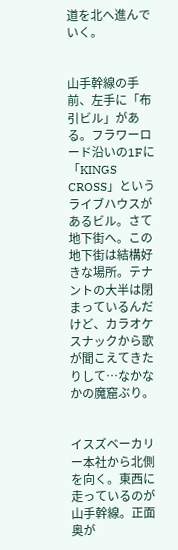道を北へ進んでいく。


山手幹線の手前、左手に「布引ビル」がある。フラワーロード沿いの1Fに「KINGS CROSS」というライブハウスがあるビル。さて地下街へ。この地下街は結構好きな場所。テナントの大半は閉まっているんだけど、カラオケスナックから歌が聞こえてきたりして…なかなかの魔窟ぶり。


イスズベーカリー本社から北側を向く。東西に走っているのが山手幹線。正面奥が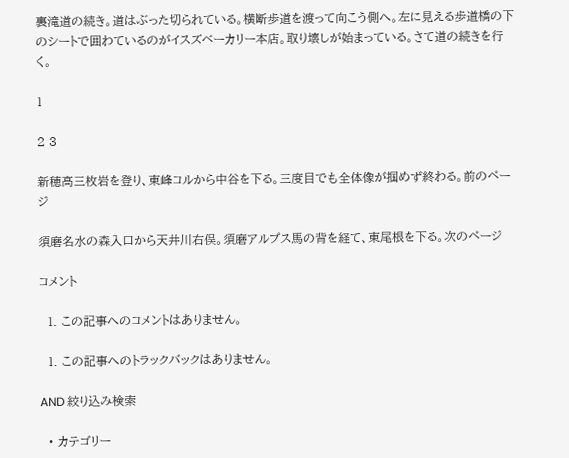裏滝道の続き。道はぶった切られている。横断歩道を渡って向こう側へ。左に見える歩道橋の下のシートで囲わているのがイスズベーカリー本店。取り壊しが始まっている。さて道の続きを行く。

1

2 3

新穂高三枚岩を登り、東峰コルから中谷を下る。三度目でも全体像が掴めず終わる。前のページ

須磨名水の森入口から天井川右俣。須磨アルプス馬の背を経て、東尾根を下る。次のページ

コメント

  1. この記事へのコメントはありません。

  1. この記事へのトラックバックはありません。

AND 絞り込み検索

  • カテゴリー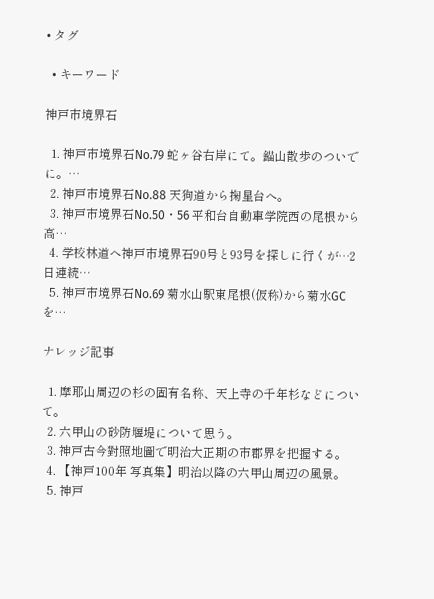• タグ

  • キーワード

神戸市境界石

  1. 神戸市境界石No.79 蛇ヶ谷右岸にて。錨山散歩のついでに。…
  2. 神戸市境界石No.88 天狗道から掬星台へ。
  3. 神戸市境界石No.50・56 平和台自動車学院西の尾根から高…
  4. 学校林道へ神戸市境界石90号と93号を探しに行くが…2日連続…
  5. 神戸市境界石No.69 菊水山駅東尾根(仮称)から菊水GCを…

ナレッジ記事

  1. 摩耶山周辺の杉の固有名称、天上寺の千年杉などについて。
  2. 六甲山の砂防堰堤について思う。
  3. 神戸古今對照地圖で明治大正期の市郡界を把握する。
  4. 【神戸100年 写真集】明治以降の六甲山周辺の風景。
  5. 神戸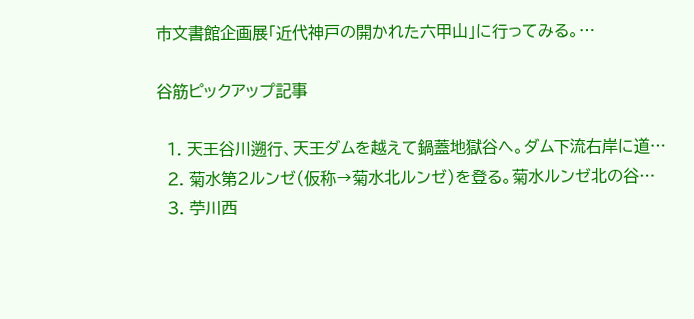市文書館企画展「近代神戸の開かれた六甲山」に行ってみる。…

谷筋ピックアップ記事

  1. 天王谷川遡行、天王ダムを越えて鍋蓋地獄谷へ。ダム下流右岸に道…
  2. 菊水第2ルンゼ(仮称→菊水北ルンゼ)を登る。菊水ルンゼ北の谷…
  3. 苧川西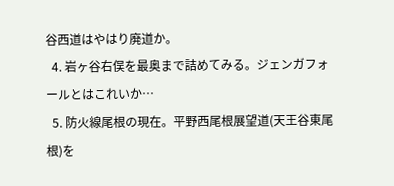谷西道はやはり廃道か。
  4. 岩ヶ谷右俣を最奥まで詰めてみる。ジェンガフォールとはこれいか…
  5. 防火線尾根の現在。平野西尾根展望道(天王谷東尾根)を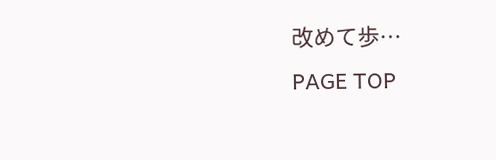改めて歩…
PAGE TOP